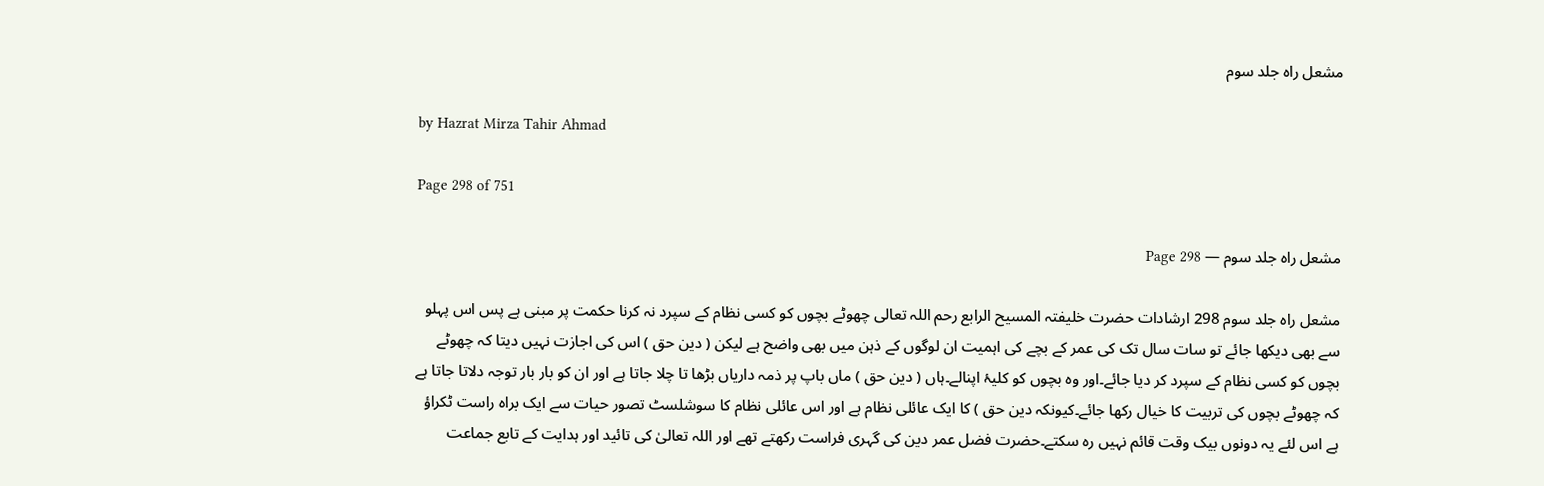مشعل راہ جلد سوم

by Hazrat Mirza Tahir Ahmad

Page 298 of 751

مشعل راہ جلد سوم — Page 298

مشعل راه جلد سوم 298 ارشادات حضرت خلیفتہ المسیح الرابع رحم اللہ تعالی چھوٹے بچوں کو کسی نظام کے سپرد نہ کرنا حکمت پر مبنی ہے پس اس پہلو سے بھی دیکھا جائے تو سات سال تک کی عمر کے بچے کی اہمیت ان لوگوں کے ذہن میں بھی واضح ہے لیکن ( دین حق ) اس کی اجازت نہیں دیتا کہ چھوٹے بچوں کو کسی نظام کے سپرد کر دیا جائے۔اور وہ بچوں کو کلیۂ اپنالے۔ہاں ( دین حق ) ماں باپ پر ذمہ داریاں بڑھا تا چلا جاتا ہے اور ان کو بار بار توجہ دلاتا جاتا ہے کہ چھوٹے بچوں کی تربیت کا خیال رکھا جائے۔کیونکہ دین حق ) کا ایک عائلی نظام ہے اور اس عائلی نظام کا سوشلسٹ تصور حیات سے ایک براہ راست ٹکراؤ ہے اس لئے یہ دونوں بیک وقت قائم نہیں رہ سکتے۔حضرت فضل عمر دین کی گہری فراست رکھتے تھے اور اللہ تعالیٰ کی تائید اور ہدایت کے تابع جماعت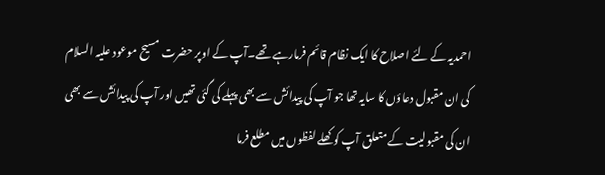احمدیہ کے لئے اصلاح کا ایک نظام قائم فرمارہے تھے۔آپ کے اوپر حضرت مسیح موعود علیہ السلام کی ان مقبول دعاؤں کا سایہ تھا جو آپ کی پیدائش سے بھی پہلے کی گئی تھیں اور آپ کی پیدائش سے بھی ان کی مقبولیت کے متعلق آپ کو کھلے لفظوں میں مطلع فرما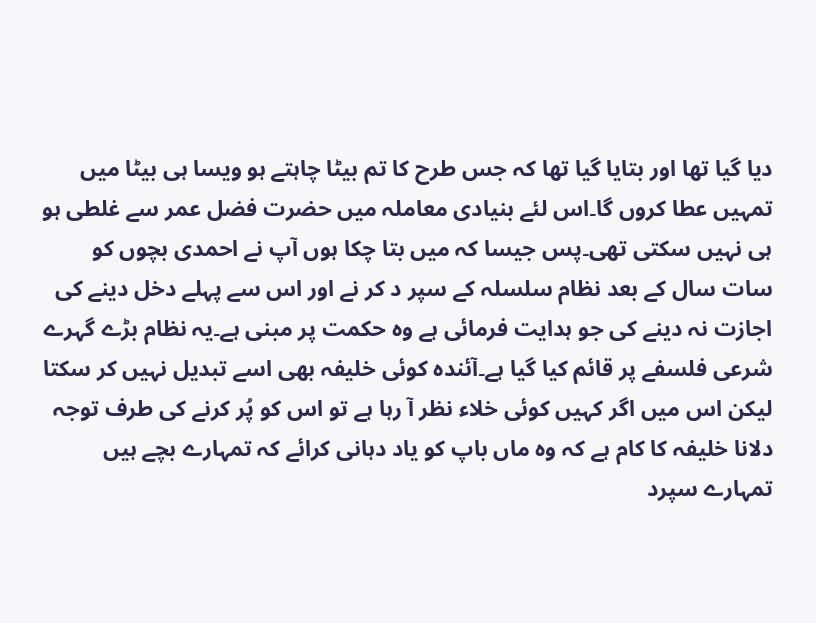دیا گیا تھا اور بتایا گیا تھا کہ جس طرح کا تم بیٹا چاہتے ہو ویسا ہی بیٹا میں تمہیں عطا کروں گا۔اس لئے بنیادی معاملہ میں حضرت فضل عمر سے غلطی ہو ہی نہیں سکتی تھی۔پس جیسا کہ میں بتا چکا ہوں آپ نے احمدی بچوں کو سات سال کے بعد نظام سلسلہ کے سپر د کر نے اور اس سے پہلے دخل دینے کی اجازت نہ دینے کی جو ہدایت فرمائی ہے وہ حکمت پر مبنی ہے۔یہ نظام بڑے گہرے شرعی فلسفے پر قائم کیا گیا ہے۔آئندہ کوئی خلیفہ بھی اسے تبدیل نہیں کر سکتا لیکن اس میں اگر کہیں کوئی خلاء نظر آ رہا ہے تو اس کو پُر کرنے کی طرف توجہ دلانا خلیفہ کا کام ہے کہ وہ ماں باپ کو یاد دہانی کرائے کہ تمہارے بچے ہیں تمہارے سپرد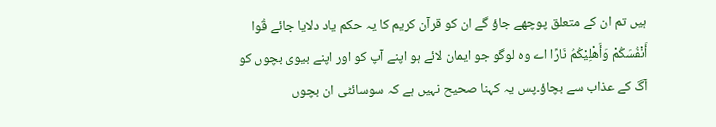ہیں تم ان کے متعلق پوچھے جاؤ گے ان کو قرآن کریم کا یہ حکم یاد دلایا جائے قُوا أَنْفُسَكُمْ وَأَهْلِيْكُمُ نَارًا اے وہ لوگو جو ایمان لائے ہو اپنے آپ کو اور اپنے بیوی بچوں کو آگ کے عذاب سے بچاؤ۔پس یہ کہنا صحیح نہیں ہے کہ سوسائٹی ان بچوں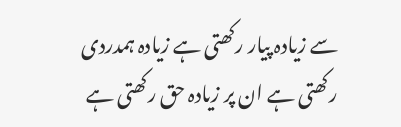سے زیادہ پیار رکھتی ہے زیادہ ہمدردی رکھتی ہے ان پر زیادہ حق رکھتی ہے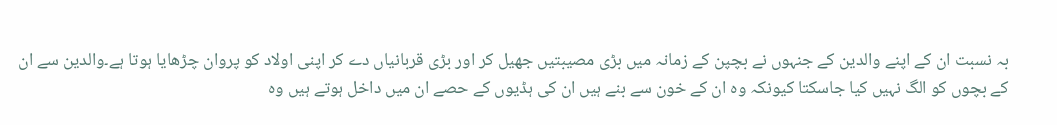بہ نسبت ان کے اپنے والدین کے جنہوں نے بچپن کے زمانہ میں بڑی مصیبتیں جھیل کر اور بڑی قربانیاں دے کر اپنی اولاد کو پروان چڑھایا ہوتا ہے۔والدین سے ان کے بچوں کو الگ نہیں کیا جاسکتا کیونکہ وہ ان کے خون سے بنے ہیں ان کی ہڈیوں کے حصے ان میں داخل ہوتے ہیں وہ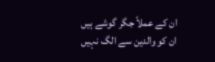ان کے عملاً جگر گوشے ہیں ان کو والدین سے الگ نہیں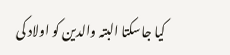کیا جاسکتا البتہ والدین کو اولاد کی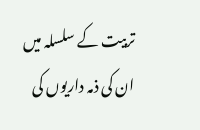تربیت کے سلسلہ میں ان کی ذمہ داریوں کی